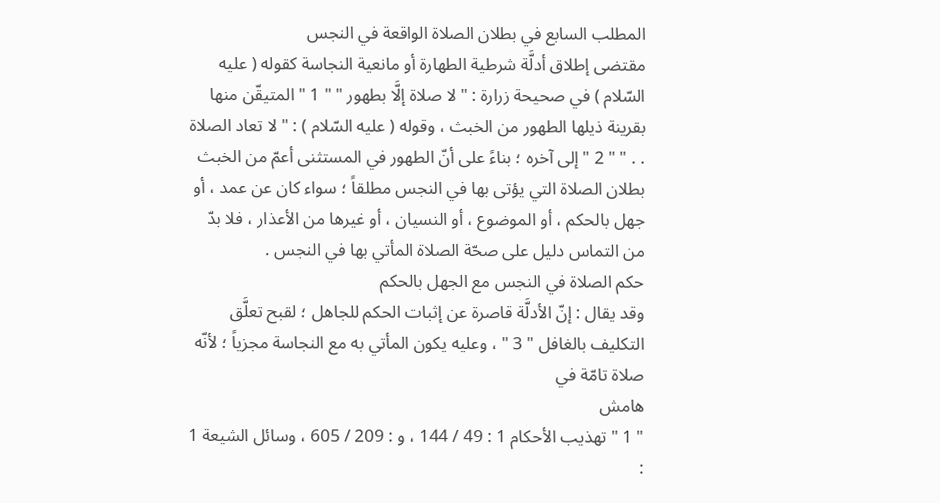المطلب السابع في بطلان الصلاة الواقعة في النجس
مقتضى إطلاق أدلَّة شرطية الطهارة أو مانعية النجاسة كقوله ( عليه السّلام ) في صحيحة زرارة : " لا صلاة إلَّا بطهور " " 1 " المتيقّن منها بقرينة ذيلها الطهور من الخبث ، وقوله ( عليه السّلام ) : " لا تعاد الصلاة . . " " 2 " إلى آخره ؛ بناءً على أنّ الطهور في المستثنى أعمّ من الخبث بطلان الصلاة التي يؤتى بها في النجس مطلقاً ؛ سواء كان عن عمد ، أو جهل بالحكم ، أو الموضوع ، أو النسيان ، أو غيرها من الأعذار ، فلا بدّ من التماس دليل على صحّة الصلاة المأتي بها في النجس .
حكم الصلاة في النجس مع الجهل بالحكم
وقد يقال : إنّ الأدلَّة قاصرة عن إثبات الحكم للجاهل ؛ لقبح تعلَّق التكليف بالغافل " 3 " ، وعليه يكون المأتي به مع النجاسة مجزياً ؛ لأنّه صلاة تامّة في
هامش
" 1 " تهذيب الأحكام 1 : 49 / 144 ، و : 209 / 605 ، وسائل الشيعة 1 :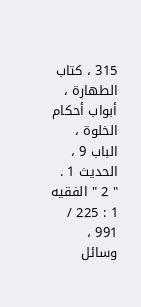315 ، كتاب الطهارة ، أبواب أحكام الخلوة ، الباب 9 ، الحديث 1 .
" 2 " الفقيه 1 : 225 / 991 ، وسائل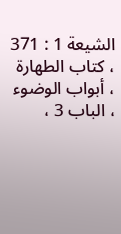الشيعة 1 : 371 ، كتاب الطهارة ، أبواب الوضوء ، الباب 3 ،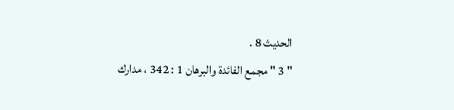الحديث 8 .
" 3 " مجمع الفائدة والبرهان 1 : 342 ، مدارك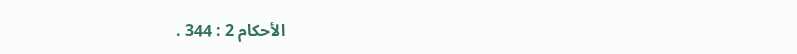الأحكام 2 : 344 .